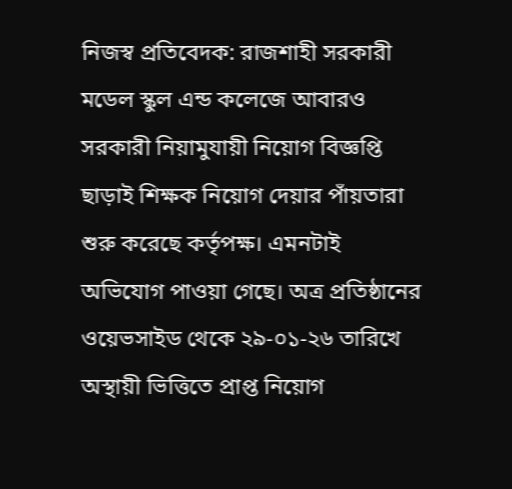নিজস্ব প্রতিবেদক: রাজশাহী সরকারী মডেল স্কুল এন্ড কলেজে আবারও সরকারী নিয়ামুযায়ী নিয়োগ বিজ্ঞপ্তি ছাড়াই শিক্ষক নিয়োগ দেয়ার পাঁয়তারা শুরু করেছে কর্তৃপক্ষ। এমনটাই অভিযোগ পাওয়া গেছে। অত্র প্রতিষ্ঠানের ওয়েভসাইড থেকে ২৯-০১-২৬ তারিখে অস্থায়ী ভিত্তিতে প্রাপ্ত নিয়োগ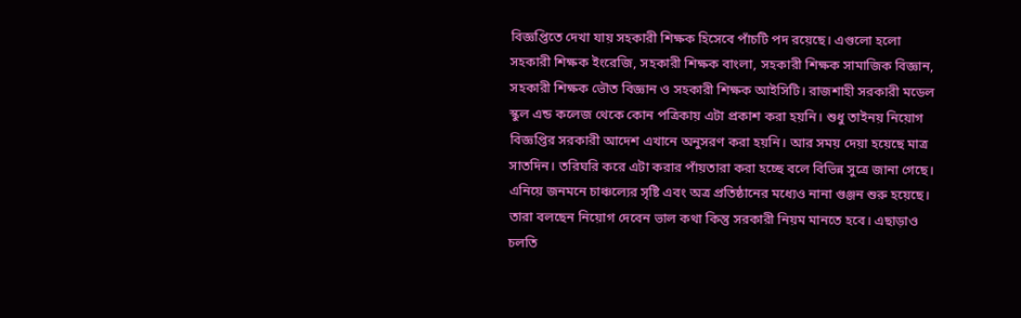বিজ্ঞপ্তিতে দেখা যায় সহকারী শিক্ষক হিসেবে পাঁচটি পদ রয়েছে। এগুলো হলো সহকারী শিক্ষক ইংরেজি, সহকারী শিক্ষক বাংলা, সহকারী শিক্ষক সামাজিক বিজ্ঞান, সহকারী শিক্ষক ভৌত বিজ্ঞান ও সহকারী শিক্ষক আইসিটি। রাজশাহী সরকারী মডেল স্কুল এন্ড কলেজ থেকে কোন পত্রিকায় এটা প্রকাশ করা হয়নি। শুধু তাইনয় নিয়োগ বিজ্ঞপ্তির সরকারী আদেশ এখানে অনুসরণ করা হয়নি। আর সময় দেয়া হয়েছে মাত্র সাতদিন। তরিঘরি করে এটা করার পাঁয়তারা করা হচ্ছে বলে বিভিন্ন সুত্রে জানা গেছে।
এনিয়ে জনমনে চাঞ্চল্যের সৃষ্টি এবং অত্র প্রতিষ্ঠানের মধ্যেও নানা গুঞ্জন শুরু হয়েছে। তারা বলছেন নিয়োগ দেবেন ভাল কথা কিন্তু সরকারী নিয়ম মানতে হবে। এছাড়াও চলতি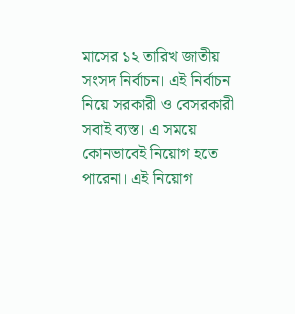মাসের ১২ তারিখ জাতীয় সংসদ নির্বাচন। এই নির্বাচন নিয়ে সরকারী ও বেসরকারী সবাই ব্যস্ত। এ সময়ে কোনভাবেই নিয়োগ হতে পারেনা। এই নিয়োগ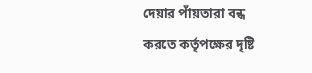দেয়ার পাঁয়তারা বন্ধ করতে কর্তৃপক্ষের দৃষ্টি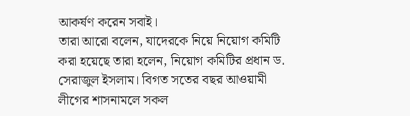আকর্ষণ করেন সবাই।
তারা আরো বলেন, যাদেরকে নিয়ে নিয়োগ কমিটি করা হয়েছে তারা হলেন, নিয়োগ কমিটির প্রধান ড. সেরাজুল ইসলাম। বিগত সতের বছর আওয়ামী লীগের শাসনামলে সকল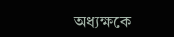অধ্যক্ষকে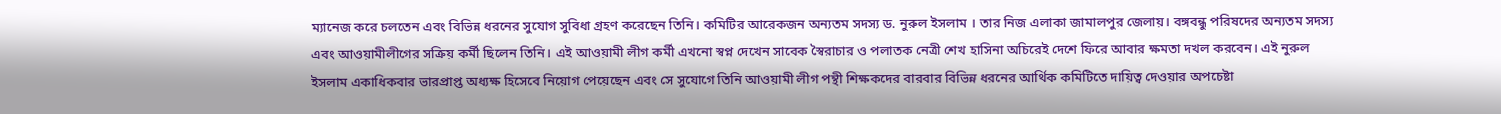ম্যানেজ করে চলতেন এবং বিভিন্ন ধরনের সুযোগ সুবিধা গ্রহণ করেছেন তিনি। কমিটির আরেকজন অন্যতম সদস্য ড. নুরুল ইসলাম । তার নিজ এলাকা জামালপুর জেলায়। বঙ্গবন্ধু পরিষদের অন্যতম সদস্য এবং আওয়ামীলীগের সক্রিয় কর্মী ছিলেন তিনি। এই আওয়ামী লীগ কর্মী এখনো স্বপ্ন দেখেন সাবেক স্বৈরাচার ও পলাতক নেত্রী শেখ হাসিনা অচিরেই দেশে ফিরে আবার ক্ষমতা দখল করবেন। এই নুরুল ইসলাম একাধিকবার ভারপ্রাপ্ত অধ্যক্ষ হিসেবে নিয়োগ পেয়েছেন এবং সে সুযোগে তিনি আওয়ামী লীগ পন্থী শিক্ষকদের বারবার বিভিন্ন ধরনের আর্থিক কমিটিতে দায়িত্ব দেওয়ার অপচেষ্টা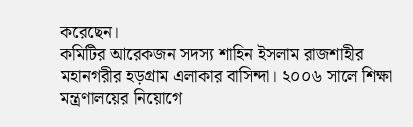করেছেন।
কমিটির আরেকজন সদস্য শাহিন ইসলাম রাজশাহীর মহানগরীর হড়গ্রাম এলাকার বাসিন্দা। ২০০৬ সালে শিক্ষা মন্ত্রণালয়ের নিয়োগে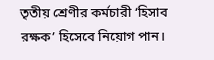তৃতীয় শ্রেণীর কর্মচারী ‘হিসাব রক্ষক’ হিসেবে নিয়োগ পান।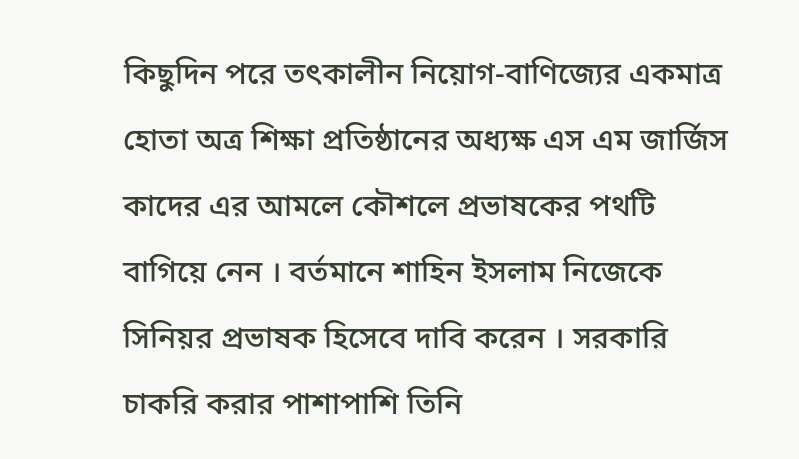কিছুদিন পরে তৎকালীন নিয়োগ-বাণিজ্যের একমাত্র হোতা অত্র শিক্ষা প্রতিষ্ঠানের অধ্যক্ষ এস এম জার্জিস কাদের এর আমলে কৌশলে প্রভাষকের পথটি বাগিয়ে নেন । বর্তমানে শাহিন ইসলাম নিজেকে সিনিয়র প্রভাষক হিসেবে দাবি করেন । সরকারি চাকরি করার পাশাপাশি তিনি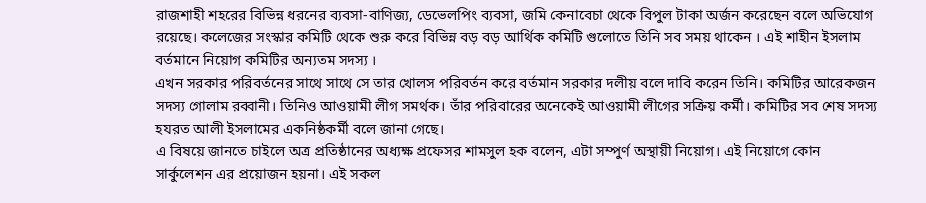রাজশাহী শহরের বিভিন্ন ধরনের ব্যবসা-বাণিজ্য, ডেভেলপিং ব্যবসা, জমি কেনাবেচা থেকে বিপুল টাকা অর্জন করেছেন বলে অভিযোগ রয়েছে। কলেজের সংস্কার কমিটি থেকে শুরু করে বিভিন্ন বড় বড় আর্থিক কমিটি গুলোতে তিনি সব সময় থাকেন । এই শাহীন ইসলাম বর্তমানে নিয়োগ কমিটির অন্যতম সদস্য ।
এখন সরকার পরিবর্তনের সাথে সাথে সে তার খোলস পরিবর্তন করে বর্তমান সরকার দলীয় বলে দাবি করেন তিনি। কমিটির আরেকজন সদস্য গোলাম রব্বানী। তিনিও আওয়ামী লীগ সমর্থক। তাঁর পরিবারের অনেকেই আওয়ামী লীগের সক্রিয় কর্মী। কমিটির সব শেষ সদস্য হযরত আলী ইসলামের একনিষ্ঠকর্মী বলে জানা গেছে।
এ বিষয়ে জানতে চাইলে অত্র প্রতিষ্ঠানের অধ্যক্ষ প্রফেসর শামসুল হক বলেন, এটা সম্পুর্ণ অস্থায়ী নিয়োগ। এই নিয়োগে কোন সার্কুলেশন এর প্রয়োজন হয়না। এই সকল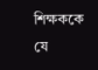শিক্ষককে যে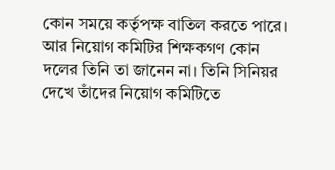কোন সময়ে কর্তৃপক্ষ বাতিল করতে পারে। আর নিয়োগ কমিটির শিক্ষকগণ কোন দলের তিনি তা জানেন না। তিনি সিনিয়র দেখে তাঁদের নিয়োগ কমিটিতে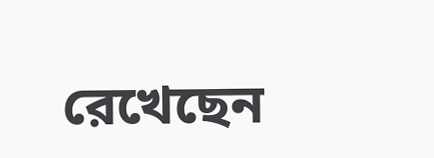রেখেছেন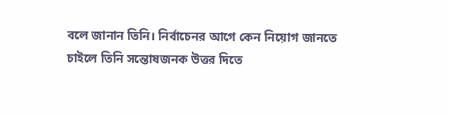বলে জানান তিনি। নির্বাচেনর আগে কেন নিয়োগ জানতে চাইলে তিনি সন্তোষজনক উত্তর দিতে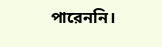পারেননি।